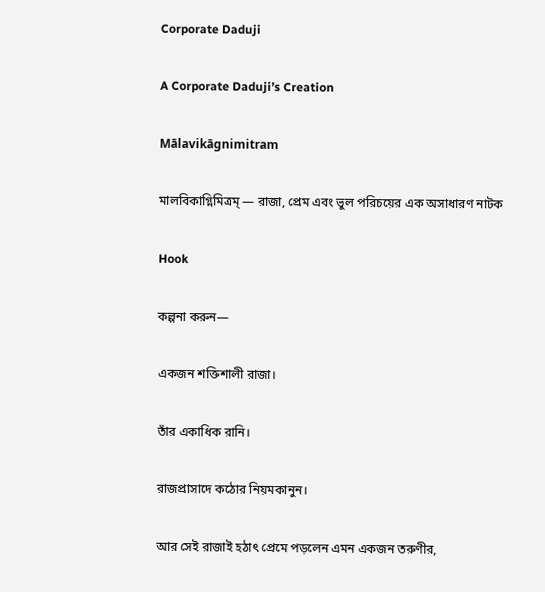Corporate Daduji

A Corporate Daduji’s Creation

Mālavikāgnimitram

মালবিকাগ্নিমিত্রম্ — রাজা, প্রেম এবং ভুল পরিচয়ের এক অসাধারণ নাটক

Hook

কল্পনা করুন—

একজন শক্তিশালী রাজা।

তাঁর একাধিক রানি।

রাজপ্রাসাদে কঠোর নিয়মকানুন।

আর সেই রাজাই হঠাৎ প্রেমে পড়লেন এমন একজন তরুণীর,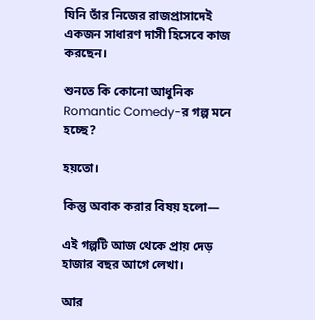যিনি তাঁর নিজের রাজপ্রাসাদেই একজন সাধারণ দাসী হিসেবে কাজ করছেন।

শুনতে কি কোনো আধুনিক Romantic Comedy-র গল্প মনে হচ্ছে?

হয়তো।

কিন্তু অবাক করার বিষয় হলো—

এই গল্পটি আজ থেকে প্রায় দেড় হাজার বছর আগে লেখা।

আর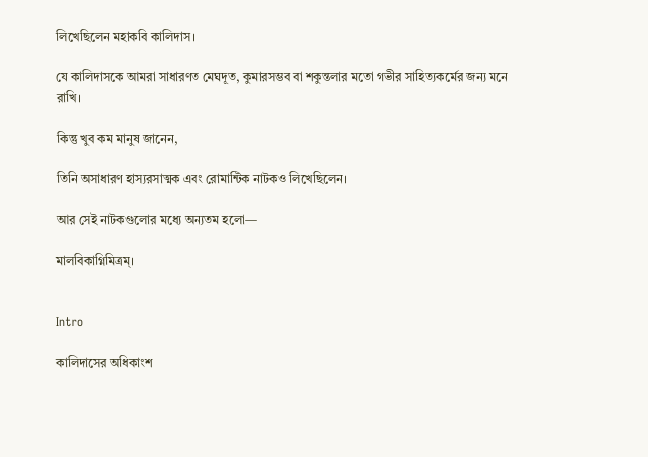লিখেছিলেন মহাকবি কালিদাস।

যে কালিদাসকে আমরা সাধারণত মেঘদূত, কুমারসম্ভব বা শকুন্তলার মতো গভীর সাহিত্যকর্মের জন্য মনে রাখি।

কিন্তু খুব কম মানুষ জানেন,

তিনি অসাধারণ হাস্যরসাত্মক এবং রোমান্টিক নাটকও লিখেছিলেন।

আর সেই নাটকগুলোর মধ্যে অন্যতম হলো—

মালবিকাগ্নিমিত্রম্।


Intro

কালিদাসের অধিকাংশ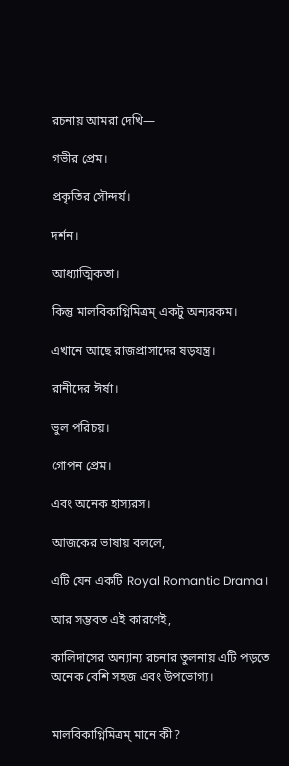রচনায় আমরা দেখি—

গভীর প্রেম।

প্রকৃতির সৌন্দর্য।

দর্শন।

আধ্যাত্মিকতা।

কিন্তু মালবিকাগ্নিমিত্রম্ একটু অন্যরকম।

এখানে আছে রাজপ্রাসাদের ষড়যন্ত্র।

রানীদের ঈর্ষা।

ভুল পরিচয়।

গোপন প্রেম।

এবং অনেক হাস্যরস।

আজকের ভাষায় বললে,

এটি যেন একটি Royal Romantic Drama।

আর সম্ভবত এই কারণেই,

কালিদাসের অন্যান্য রচনার তুলনায় এটি পড়তে অনেক বেশি সহজ এবং উপভোগ্য।


মালবিকাগ্নিমিত্রম্ মানে কী?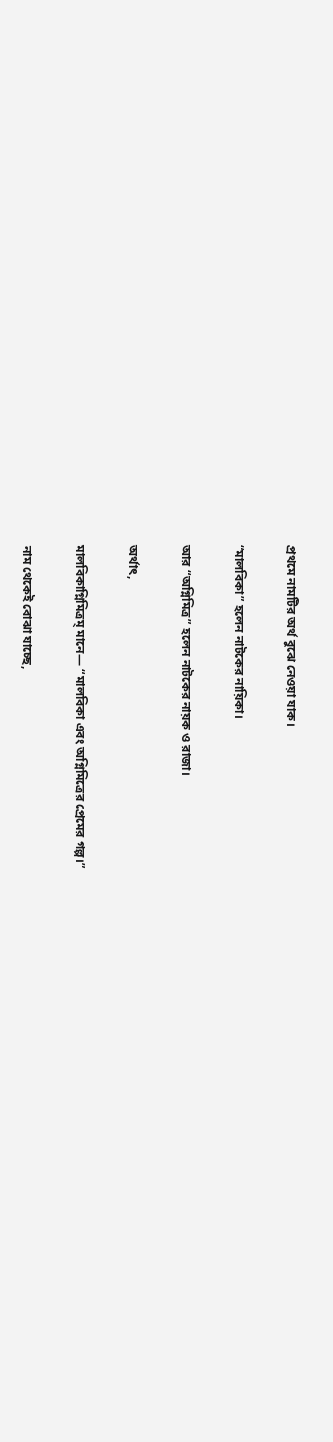প্রথমে নামটির অর্থ বুঝে নেওয়া যাক।

“মালবিকা” হলেন নাটকের নায়িকা।

আর “অগ্নিমিত্র” হলেন নাটকের নায়ক ও রাজা।

অর্থাৎ,

মালবিকাগ্নিমিত্রম্ মানে— “মালবিকা এবং অগ্নিমিত্রের প্রেমের গল্প।”

নাম থেকেই বোঝা যাচ্ছে,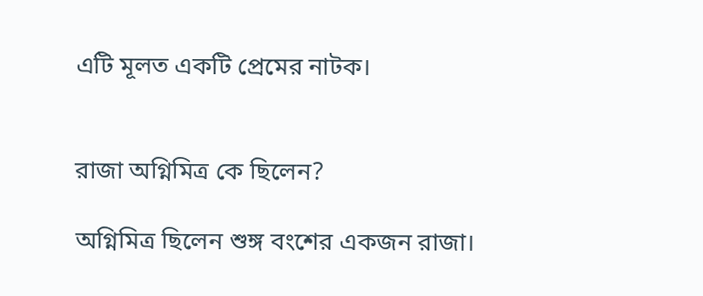এটি মূলত একটি প্রেমের নাটক।


রাজা অগ্নিমিত্র কে ছিলেন?

অগ্নিমিত্র ছিলেন শুঙ্গ বংশের একজন রাজা।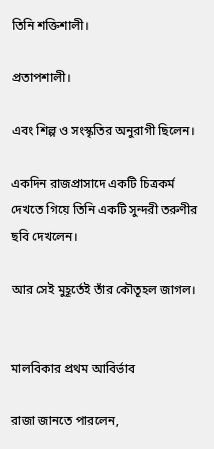তিনি শক্তিশালী।

প্রতাপশালী।

এবং শিল্প ও সংস্কৃতির অনুরাগী ছিলেন।

একদিন রাজপ্রাসাদে একটি চিত্রকর্ম দেখতে গিয়ে তিনি একটি সুন্দরী তরুণীর ছবি দেখলেন।

আর সেই মুহূর্তেই তাঁর কৌতূহল জাগল।


মালবিকার প্রথম আবির্ভাব

রাজা জানতে পারলেন,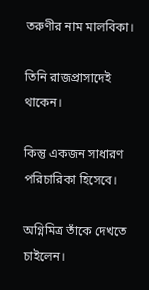তরুণীর নাম মালবিকা।

তিনি রাজপ্রাসাদেই থাকেন।

কিন্তু একজন সাধারণ পরিচারিকা হিসেবে।

অগ্নিমিত্র তাঁকে দেখতে চাইলেন।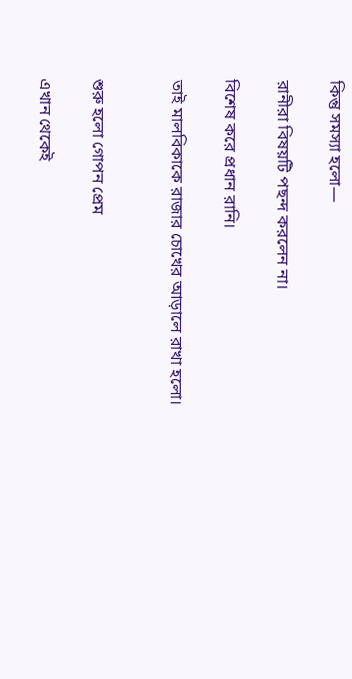কিন্তু সমস্যা হলো—

রানীরা বিষয়টি পছন্দ করলেন না।

বিশেষ করে প্রধান রানি।

তাই মালবিকাকে রাজার চোখের আড়ালে রাখা হলো।


শুরু হলো গোপন প্রেম

এখান থেকেই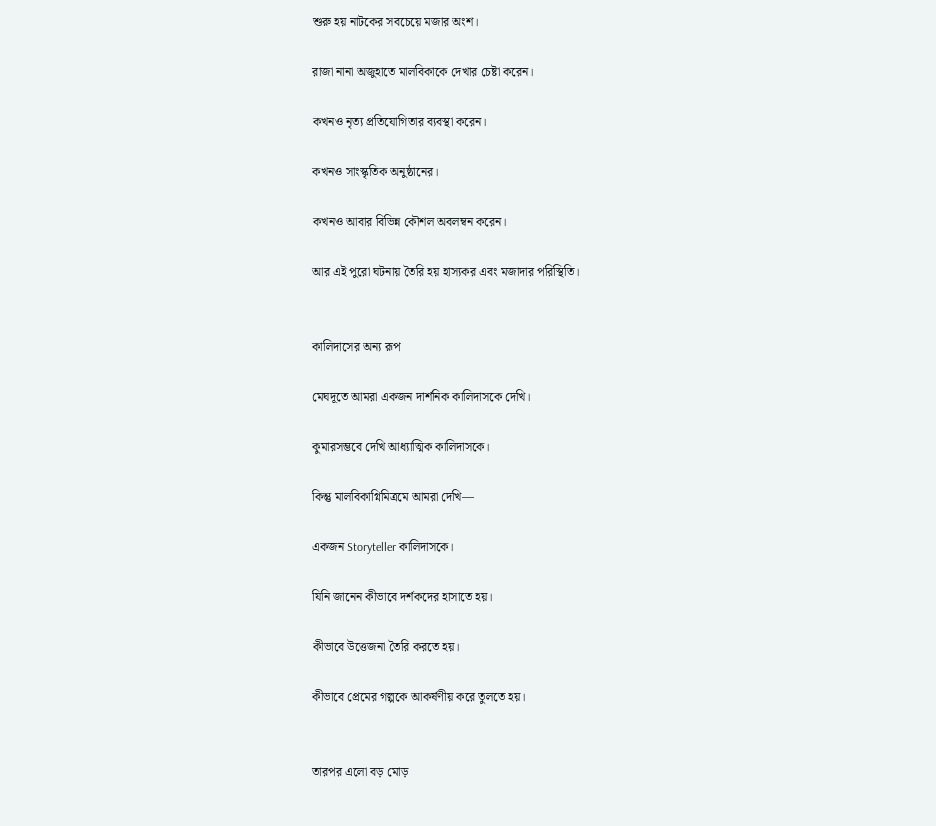শুরু হয় নাটকের সবচেয়ে মজার অংশ।

রাজা নানা অজুহাতে মালবিকাকে দেখার চেষ্টা করেন।

কখনও নৃত্য প্রতিযোগিতার ব্যবস্থা করেন।

কখনও সাংস্কৃতিক অনুষ্ঠানের।

কখনও আবার বিভিন্ন কৌশল অবলম্বন করেন।

আর এই পুরো ঘটনায় তৈরি হয় হাস্যকর এবং মজাদার পরিস্থিতি।


কালিদাসের অন্য রূপ

মেঘদূতে আমরা একজন দার্শনিক কালিদাসকে দেখি।

কুমারসম্ভবে দেখি আধ্যাত্মিক কালিদাসকে।

কিন্তু মালবিকাগ্নিমিত্রমে আমরা দেখি—

একজন Storyteller কালিদাসকে।

যিনি জানেন কীভাবে দর্শকদের হাসাতে হয়।

কীভাবে উত্তেজনা তৈরি করতে হয়।

কীভাবে প্রেমের গল্পকে আকর্ষণীয় করে তুলতে হয়।


তারপর এলো বড় মোড়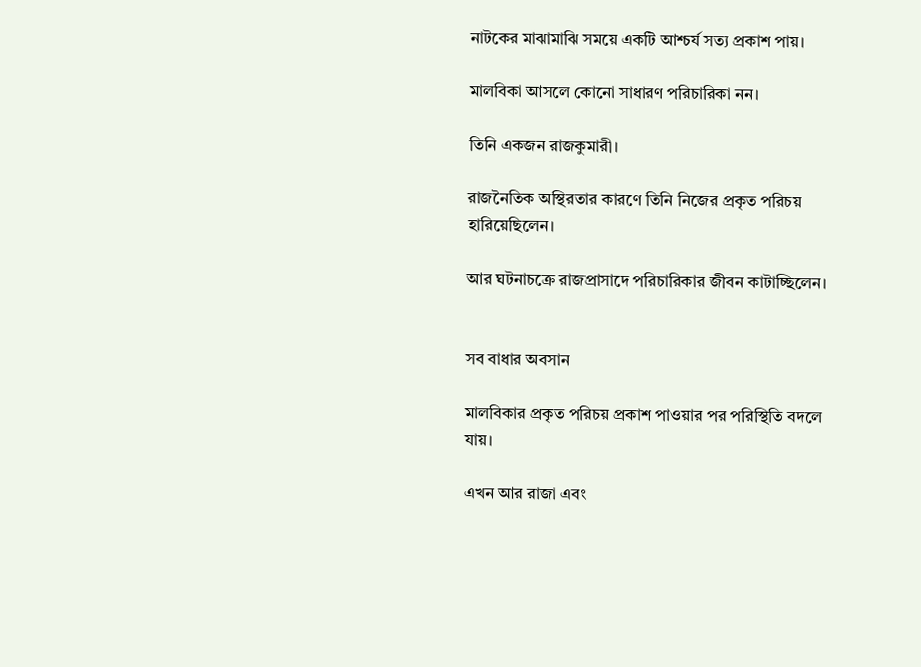নাটকের মাঝামাঝি সময়ে একটি আশ্চর্য সত্য প্রকাশ পায়।

মালবিকা আসলে কোনো সাধারণ পরিচারিকা নন।

তিনি একজন রাজকুমারী।

রাজনৈতিক অস্থিরতার কারণে তিনি নিজের প্রকৃত পরিচয় হারিয়েছিলেন।

আর ঘটনাচক্রে রাজপ্রাসাদে পরিচারিকার জীবন কাটাচ্ছিলেন।


সব বাধার অবসান

মালবিকার প্রকৃত পরিচয় প্রকাশ পাওয়ার পর পরিস্থিতি বদলে যায়।

এখন আর রাজা এবং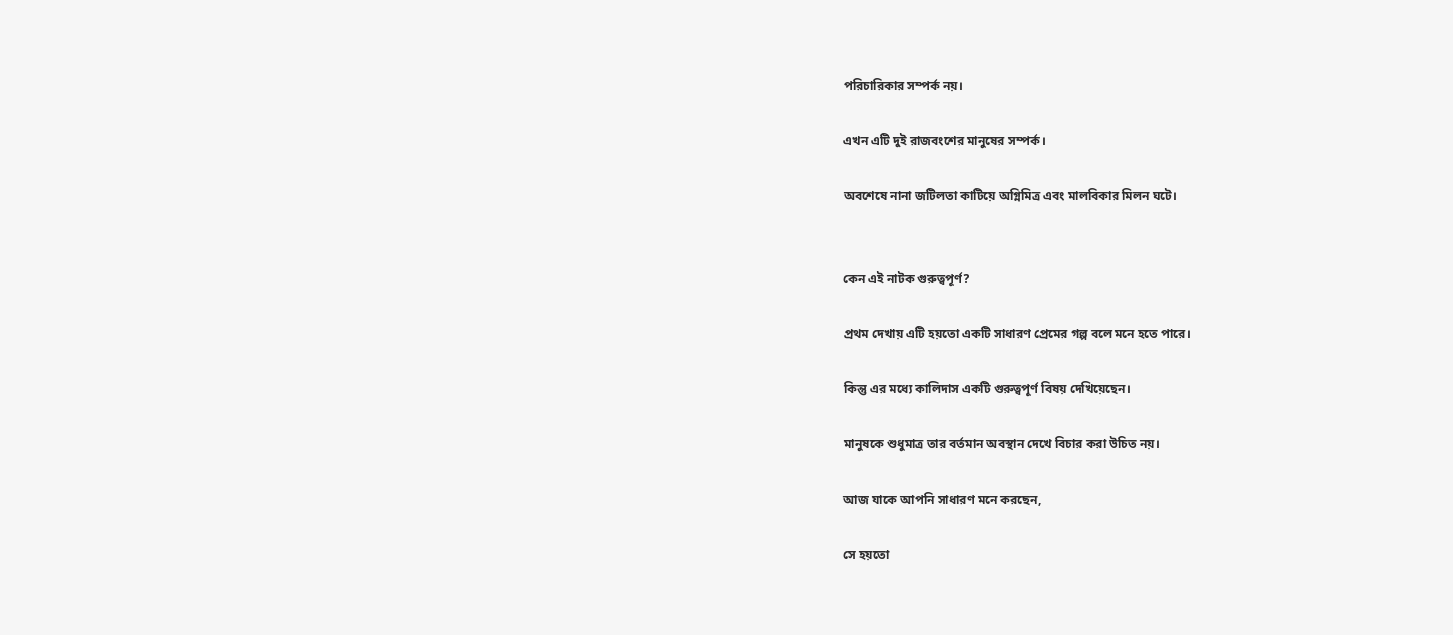পরিচারিকার সম্পর্ক নয়।

এখন এটি দুই রাজবংশের মানুষের সম্পর্ক।

অবশেষে নানা জটিলতা কাটিয়ে অগ্নিমিত্র এবং মালবিকার মিলন ঘটে।


কেন এই নাটক গুরুত্বপূর্ণ?

প্রথম দেখায় এটি হয়তো একটি সাধারণ প্রেমের গল্প বলে মনে হতে পারে।

কিন্তু এর মধ্যে কালিদাস একটি গুরুত্বপূর্ণ বিষয় দেখিয়েছেন।

মানুষকে শুধুমাত্র তার বর্তমান অবস্থান দেখে বিচার করা উচিত নয়।

আজ যাকে আপনি সাধারণ মনে করছেন,

সে হয়তো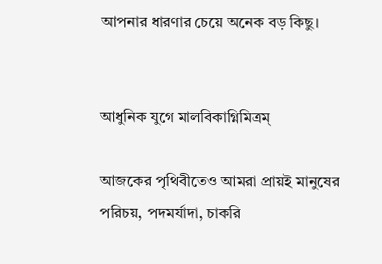আপনার ধারণার চেয়ে অনেক বড় কিছু।


আধুনিক যুগে মালবিকাগ্নিমিত্রম্

আজকের পৃথিবীতেও আমরা প্রায়ই মানুষের পরিচয়, পদমর্যাদা, চাকরি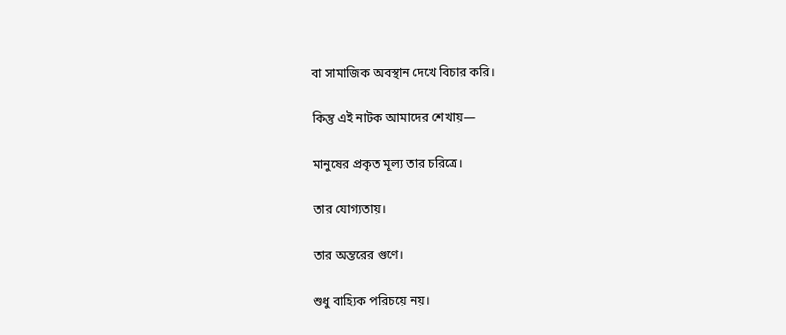বা সামাজিক অবস্থান দেখে বিচার করি।

কিন্তু এই নাটক আমাদের শেখায়—

মানুষের প্রকৃত মূল্য তার চরিত্রে।

তার যোগ্যতায়।

তার অন্তরের গুণে।

শুধু বাহ্যিক পরিচয়ে নয়।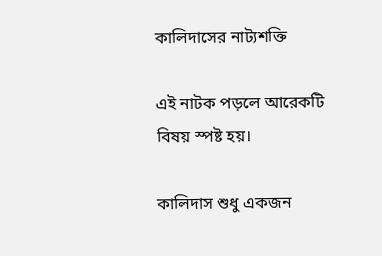কালিদাসের নাট্যশক্তি

এই নাটক পড়লে আরেকটি বিষয় স্পষ্ট হয়।

কালিদাস শুধু একজন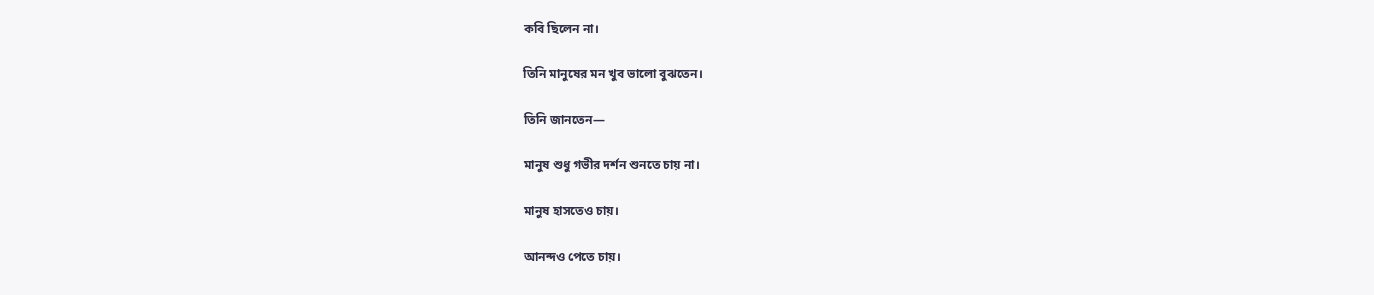কবি ছিলেন না।

তিনি মানুষের মন খুব ভালো বুঝতেন।

তিনি জানতেন—

মানুষ শুধু গভীর দর্শন শুনতে চায় না।

মানুষ হাসতেও চায়।

আনন্দও পেতে চায়।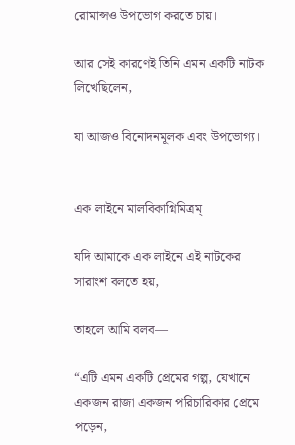রোমান্সও উপভোগ করতে চায়।

আর সেই কারণেই তিনি এমন একটি নাটক লিখেছিলেন,

যা আজও বিনোদনমূলক এবং উপভোগ্য।


এক লাইনে মালবিকাগ্নিমিত্রম্

যদি আমাকে এক লাইনে এই নাটকের সারাংশ বলতে হয়,

তাহলে আমি বলব—

“এটি এমন একটি প্রেমের গল্প, যেখানে একজন রাজা একজন পরিচারিকার প্রেমে পড়েন,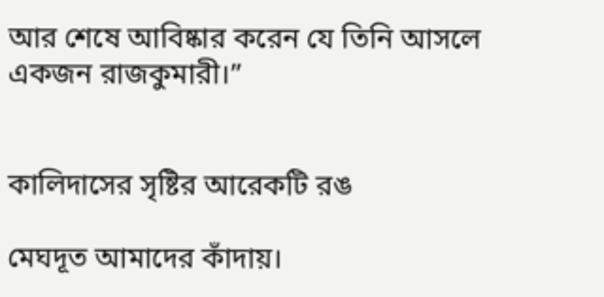আর শেষে আবিষ্কার করেন যে তিনি আসলে একজন রাজকুমারী।”


কালিদাসের সৃষ্টির আরেকটি রঙ

মেঘদূত আমাদের কাঁদায়।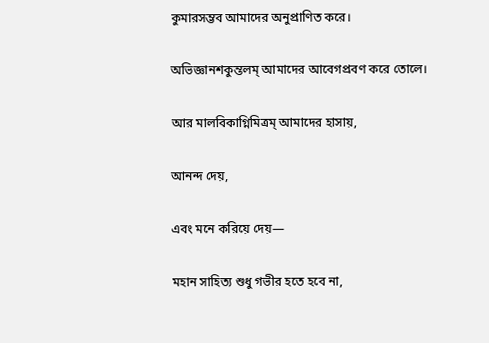কুমারসম্ভব আমাদের অনুপ্রাণিত করে।

অভিজ্ঞানশকুন্তলম্ আমাদের আবেগপ্রবণ করে তোলে।

আর মালবিকাগ্নিমিত্রম্ আমাদের হাসায়,

আনন্দ দেয়,

এবং মনে করিয়ে দেয়—

মহান সাহিত্য শুধু গভীর হতে হবে না,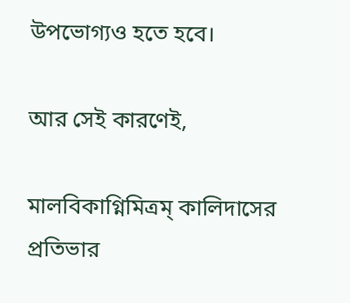উপভোগ্যও হতে হবে।

আর সেই কারণেই,

মালবিকাগ্নিমিত্রম্ কালিদাসের প্রতিভার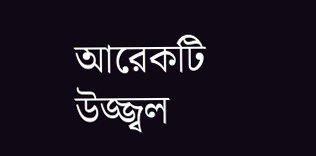আরেকটি উজ্জ্বল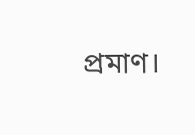প্রমাণ।